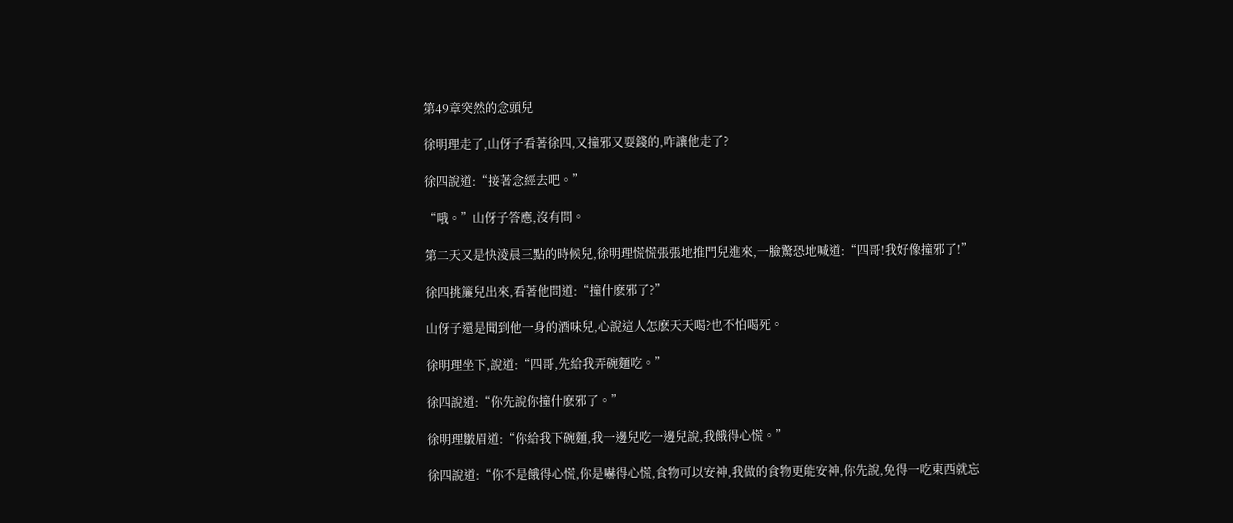第49章突然的念頭兒

徐明理走了,山伢子看著徐四,又撞邪又耍錢的,咋讓他走了?

徐四說道:“接著念經去吧。”

“哦。”山伢子答應,沒有問。

第二天又是快淩晨三點的時候兒,徐明理慌慌張張地推門兒進來,一臉驚恐地喊道:“四哥!我好像撞邪了!”

徐四挑簾兒出來,看著他問道:“撞什麽邪了?”

山伢子還是聞到他一身的酒味兒,心說這人怎麽天天喝?也不怕喝死。

徐明理坐下,說道:“四哥,先給我弄碗麵吃。”

徐四說道:“你先說你撞什麽邪了。”

徐明理皺眉道:“你給我下碗麵,我一邊兒吃一邊兒說,我餓得心慌。”

徐四說道:“你不是餓得心慌,你是嚇得心慌,食物可以安神,我做的食物更能安神,你先說,免得一吃東西就忘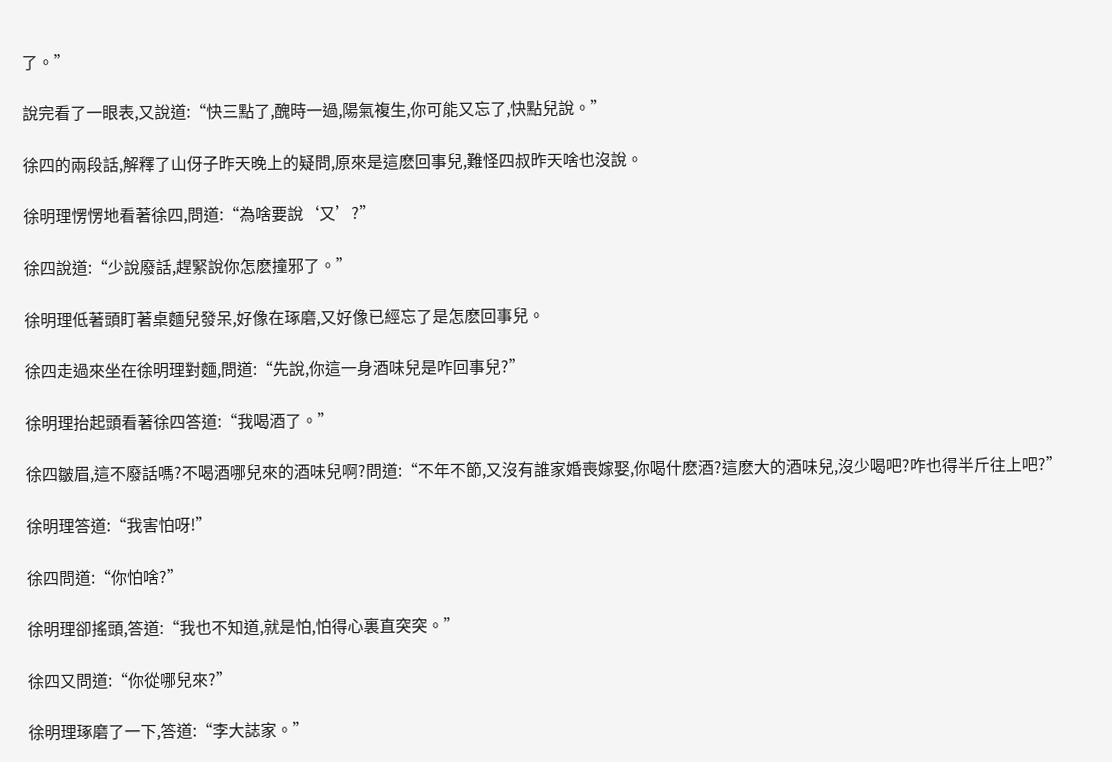了。”

說完看了一眼表,又說道:“快三點了,醜時一過,陽氣複生,你可能又忘了,快點兒說。”

徐四的兩段話,解釋了山伢子昨天晚上的疑問,原來是這麽回事兒,難怪四叔昨天啥也沒說。

徐明理愣愣地看著徐四,問道:“為啥要說‘又’?”

徐四說道:“少說廢話,趕緊說你怎麽撞邪了。”

徐明理低著頭盯著桌麵兒發呆,好像在琢磨,又好像已經忘了是怎麽回事兒。

徐四走過來坐在徐明理對麵,問道:“先說,你這一身酒味兒是咋回事兒?”

徐明理抬起頭看著徐四答道:“我喝酒了。”

徐四皺眉,這不廢話嗎?不喝酒哪兒來的酒味兒啊?問道:“不年不節,又沒有誰家婚喪嫁娶,你喝什麽酒?這麽大的酒味兒,沒少喝吧?咋也得半斤往上吧?”

徐明理答道:“我害怕呀!”

徐四問道:“你怕啥?”

徐明理卻搖頭,答道:“我也不知道,就是怕,怕得心裏直突突。”

徐四又問道:“你從哪兒來?”

徐明理琢磨了一下,答道:“李大誌家。”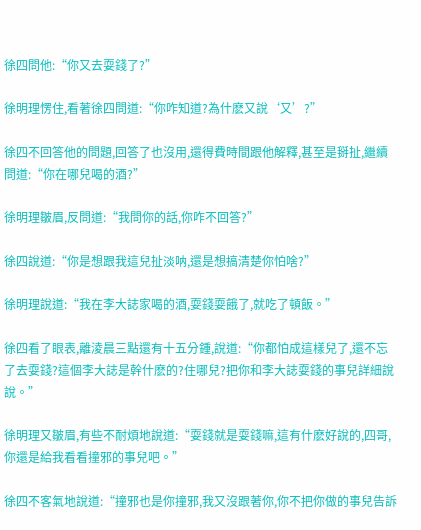徐四問他:“你又去耍錢了?”

徐明理愣住,看著徐四問道:“你咋知道?為什麽又說‘又’?”

徐四不回答他的問題,回答了也沒用,還得費時間跟他解釋,甚至是掰扯,繼續問道:“你在哪兒喝的酒?”

徐明理皺眉,反問道:“我問你的話,你咋不回答?”

徐四說道:“你是想跟我這兒扯淡呐,還是想搞清楚你怕啥?”

徐明理說道:“我在李大誌家喝的酒,耍錢耍餓了,就吃了頓飯。”

徐四看了眼表,離淩晨三點還有十五分鍾,說道:“你都怕成這樣兒了,還不忘了去耍錢?這個李大誌是幹什麽的?住哪兒?把你和李大誌耍錢的事兒詳細說說。”

徐明理又皺眉,有些不耐煩地說道:“耍錢就是耍錢嘛,這有什麽好說的,四哥,你還是給我看看撞邪的事兒吧。”

徐四不客氣地說道:“撞邪也是你撞邪,我又沒跟著你,你不把你做的事兒告訴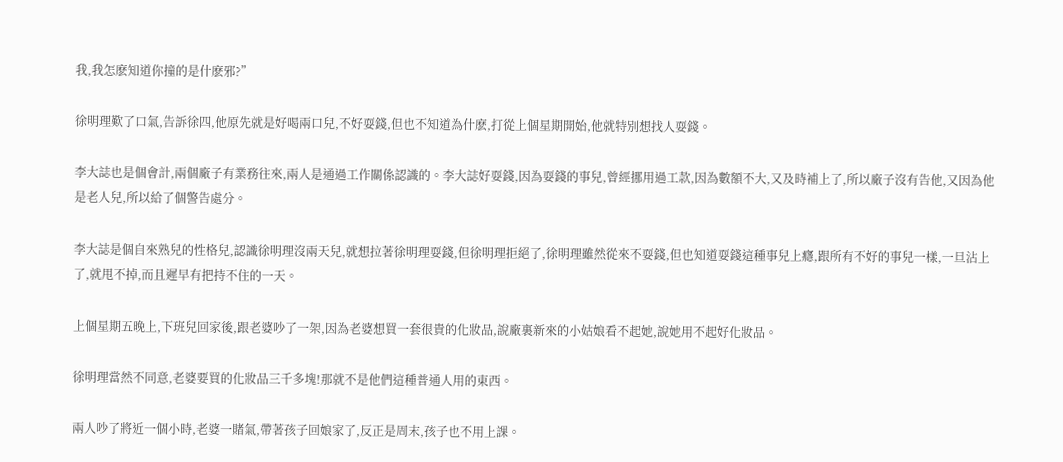我,我怎麽知道你撞的是什麽邪?”

徐明理歎了口氣,告訴徐四,他原先就是好喝兩口兒,不好耍錢,但也不知道為什麽,打從上個星期開始,他就特別想找人耍錢。

李大誌也是個會計,兩個廠子有業務往來,兩人是通過工作關係認識的。李大誌好耍錢,因為耍錢的事兒,曾經挪用過工款,因為數額不大,又及時補上了,所以廠子沒有告他,又因為他是老人兒,所以給了個警告處分。

李大誌是個自來熟兒的性格兒,認識徐明理沒兩天兒,就想拉著徐明理耍錢,但徐明理拒絕了,徐明理雖然從來不耍錢,但也知道耍錢這種事兒上癮,跟所有不好的事兒一樣,一旦沾上了,就甩不掉,而且遲早有把持不住的一天。

上個星期五晚上,下班兒回家後,跟老婆吵了一架,因為老婆想買一套很貴的化妝品,說廠裏新來的小姑娘看不起她,說她用不起好化妝品。

徐明理當然不同意,老婆要買的化妝品三千多塊!那就不是他們這種普通人用的東西。

兩人吵了將近一個小時,老婆一賭氣,帶著孩子回娘家了,反正是周末,孩子也不用上課。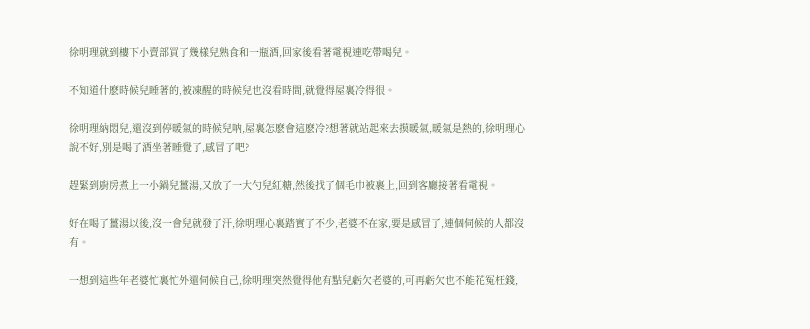徐明理就到樓下小賣部買了幾樣兒熟食和一瓶酒,回家後看著電視連吃帶喝兒。

不知道什麽時候兒睡著的,被凍醒的時候兒也沒看時間,就覺得屋裏冷得很。

徐明理納悶兒,還沒到停暖氣的時候兒呐,屋裏怎麽會這麽冷?想著就站起來去摸暖氣,暖氣是熱的,徐明理心說不好,別是喝了酒坐著睡覺了,感冒了吧?

趕緊到廚房煮上一小鍋兒薑湯,又放了一大勺兒紅糖,然後找了個毛巾被裹上,回到客廳接著看電視。

好在喝了薑湯以後,沒一會兒就發了汗,徐明理心裏踏實了不少,老婆不在家,要是感冒了,連個伺候的人都沒有。

一想到這些年老婆忙裏忙外還伺候自己,徐明理突然覺得他有點兒虧欠老婆的,可再虧欠也不能花冤枉錢,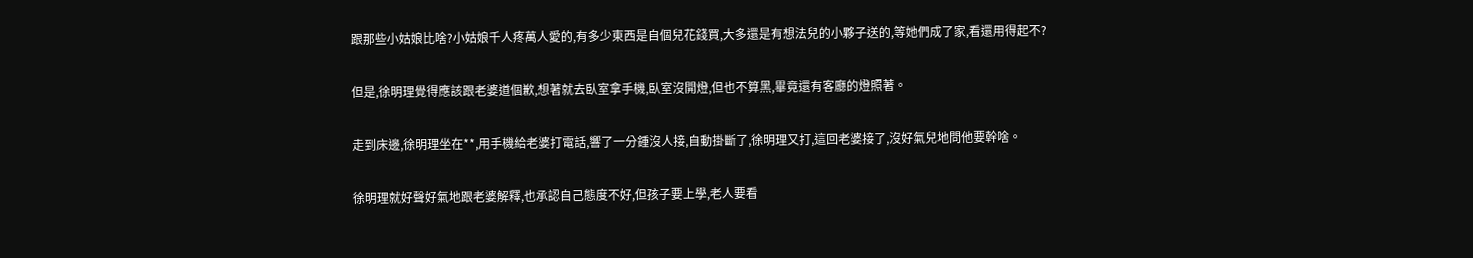跟那些小姑娘比啥?小姑娘千人疼萬人愛的,有多少東西是自個兒花錢買,大多還是有想法兒的小夥子送的,等她們成了家,看還用得起不?

但是,徐明理覺得應該跟老婆道個歉,想著就去臥室拿手機,臥室沒開燈,但也不算黑,畢竟還有客廳的燈照著。

走到床邊,徐明理坐在**,用手機給老婆打電話,響了一分鍾沒人接,自動掛斷了,徐明理又打,這回老婆接了,沒好氣兒地問他要幹啥。

徐明理就好聲好氣地跟老婆解釋,也承認自己態度不好,但孩子要上學,老人要看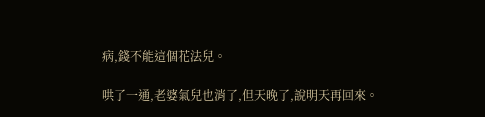病,錢不能這個花法兒。

哄了一通,老婆氣兒也消了,但天晚了,說明天再回來。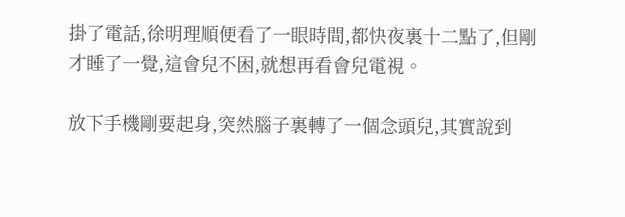掛了電話,徐明理順便看了一眼時間,都快夜裏十二點了,但剛才睡了一覺,這會兒不困,就想再看會兒電視。

放下手機剛要起身,突然腦子裏轉了一個念頭兒,其實說到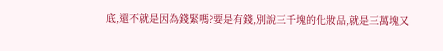底,還不就是因為錢緊嗎?要是有錢,別說三千塊的化妝品,就是三萬塊又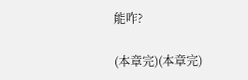能咋?

(本章完)(本章完)